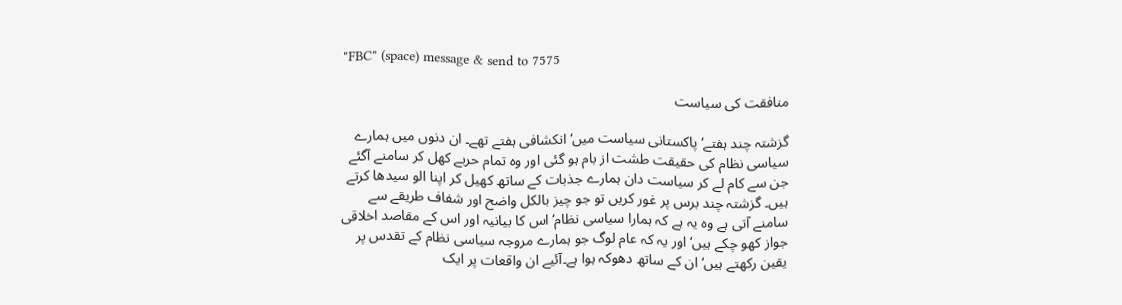"FBC" (space) message & send to 7575

منافقت کی سیاست

گزشتہ چند ہفتے‘ پاکستانی سیاست میں‘ انکشافی ہفتے تھے۔ ان دنوں میں ہمارے سیاسی نظام کی حقیقت طشت از بام ہو گئی اور وہ تمام حربے کھل کر سامنے آگئے جن سے کام لے کر سیاست دان ہمارے جذبات کے ساتھ کھیل کر اپنا الو سیدھا کرتے ہیں۔ گزشتہ چند برس پر غور کریں تو جو چیز بالکل واضح اور شفاف طریقے سے سامنے آتی ہے وہ یہ ہے کہ ہمارا سیاسی نظام‘ اس کا بیانیہ اور اس کے مقاصد اخلاقی جواز کھو چکے ہیں‘ اور یہ کہ عام لوگ جو ہمارے مروجہ سیاسی نظام کے تقدس پر یقین رکھتے ہیں‘ان کے ساتھ دھوکہ ہوا ہے۔آئیے ان واقعات پر ایک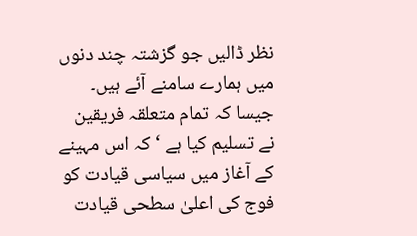نظر ڈالیں جو گزشتہ چند دنوں میں ہمارے سامنے آئے ہیں۔
جیسا کہ تمام متعلقہ فریقین نے تسلیم کیا ہے ‘ کہ اس مہینے کے آغاز میں سیاسی قیادت کو فوج کی اعلیٰ سطحی قیادت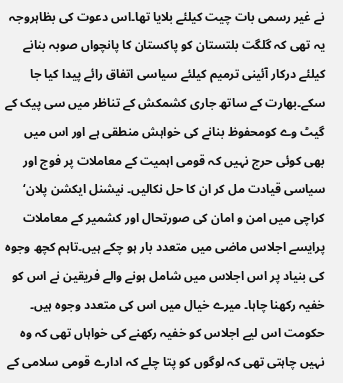نے غیر رسمی بات چیت کیلئے بلایا تھا۔اس دعوت کی بظاہروجہ یہ تھی کہ گلگت بلتستان کو پاکستان کا پانچواں صوبہ بنانے کیلئے درکار آئینی ترمیم کیلئے سیاسی اتفاق رائے پیدا کیا جا سکے۔بھارت کے ساتھ جاری کشمکش کے تناظر میں سی پیک کے گیٹ وے کومحفوظ بنانے کی خواہش منطقی ہے اور اس میں بھی کوئی حرج نہیں کہ قومی اہمیت کے معاملات پر فوج اور سیاسی قیادت مل کر ان کا حل نکالیں۔ نیشنل ایکشن پلان‘ کراچی میں امن و امان کی صورتحال اور کشمیر کے معاملات پرایسے اجلاس ماضی میں متعدد بار ہو چکے ہیں۔تاہم کچھ وجوہ کی بنیاد پر اس اجلاس میں شامل ہونے والے فریقین نے اس کو خفیہ رکھنا چاہا۔ میرے خیال میں اس کی متعدد وجوہ ہیں۔ حکومت اس لیے اجلاس کو خفیہ رکھنے کی خواہاں تھی کہ وہ نہیں چاہتی تھی کہ لوگوں کو پتا چلے کہ ادارے قومی سلامی کے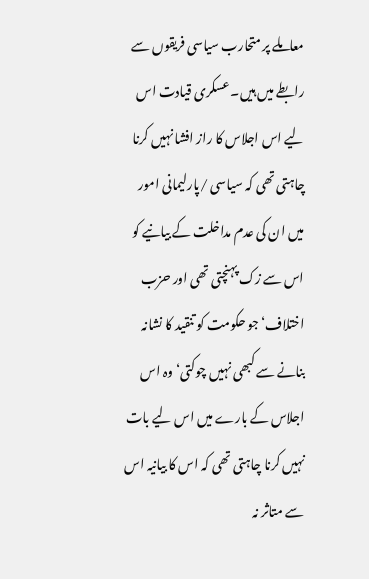معاملے پر متحارب سیاسی فریقوں سے رابطے میں ہیں۔عسکری قیادت اس لیے اس اجلاس کا راز افشا نہیں کرنا چاہتی تھی کہ سیاسی /پارلیمانی امور میں ان کی عدم مداخلت کے بیانیے کو اس سے زک پہنچتی تھی اور حزب اختلاف‘ جو حکومت کو تنقید کا نشانہ بنانے سے کبھی نہیں چوکتی‘ وہ اس اجلاس کے بارے میں اس لیے بات نہیں کرنا چاہتی تھی کہ اس کا بیانیہ اس سے متاثر نہ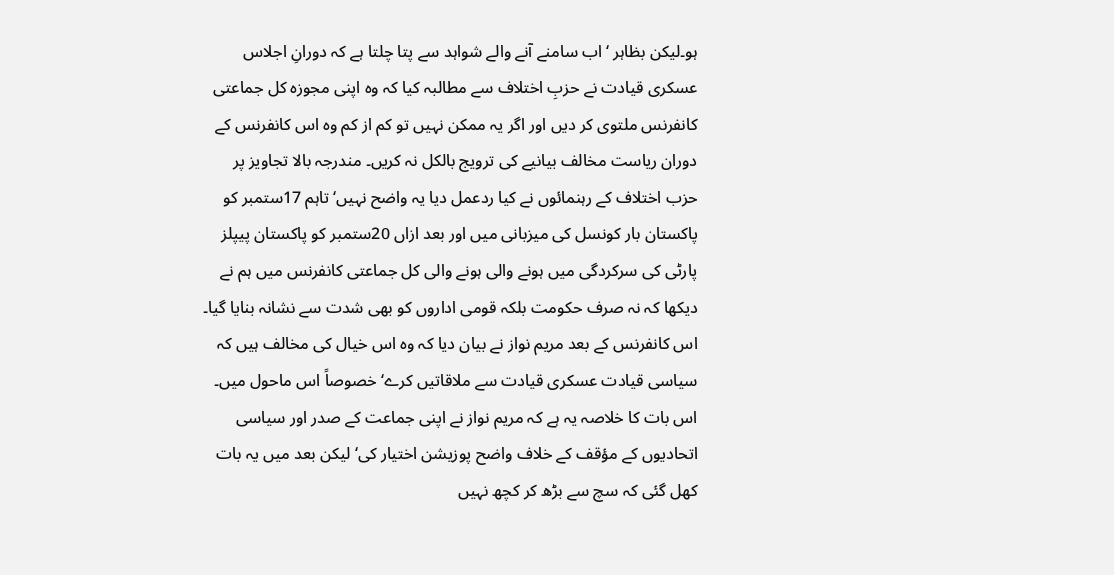ہو۔لیکن بظاہر ‘ اب سامنے آنے والے شواہد سے پتا چلتا ہے کہ دورانِ اجلاس عسکری قیادت نے حزبِ اختلاف سے مطالبہ کیا کہ وہ اپنی مجوزہ کل جماعتی کانفرنس ملتوی کر دیں اور اگر یہ ممکن نہیں تو کم از کم وہ اس کانفرنس کے دوران ریاست مخالف بیانیے کی ترویج بالکل نہ کریں۔ مندرجہ بالا تجاویز پر حزب اختلاف کے رہنمائوں نے کیا ردعمل دیا یہ واضح نہیں‘ تاہم 17ستمبر کو پاکستان بار کونسل کی میزبانی میں اور بعد ازاں 20ستمبر کو پاکستان پیپلز پارٹی کی سرکردگی میں ہونے والی ہونے والی کل جماعتی کانفرنس میں ہم نے دیکھا کہ نہ صرف حکومت بلکہ قومی اداروں کو بھی شدت سے نشانہ بنایا گیا۔
اس کانفرنس کے بعد مریم نواز نے بیان دیا کہ وہ اس خیال کی مخالف ہیں کہ سیاسی قیادت عسکری قیادت سے ملاقاتیں کرے‘خصوصاً اس ماحول میں۔ اس بات کا خلاصہ یہ ہے کہ مریم نواز نے اپنی جماعت کے صدر اور سیاسی اتحادیوں کے مؤقف کے خلاف واضح پوزیشن اختیار کی‘ لیکن بعد میں یہ بات کھل گئی کہ سچ سے بڑھ کر کچھ نہیں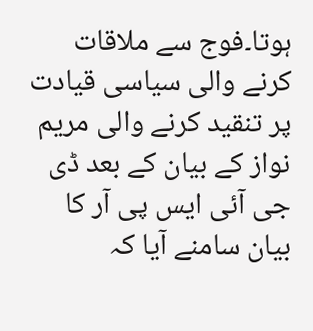ہوتا۔فوج سے ملاقات کرنے والی سیاسی قیادت پر تنقید کرنے والی مریم نواز کے بیان کے بعد ڈی جی آئی ایس پی آر کا بیان سامنے آیا کہ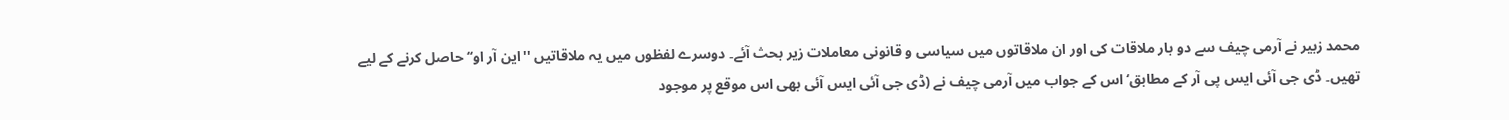محمد زبیر نے آرمی چیف سے دو بار ملاقات کی اور ان ملاقاتوں میں سیاسی و قانونی معاملات زیر بحث آئے۔ دوسرے لفظوں میں یہ ملاقاتیں ''این آر او‘‘ حاصل کرنے کے لیے تھیں۔ ڈی جی آئی ایس پی آر کے مطابق‘ اس کے جواب میں آرمی چیف نے (ڈی جی آئی ایس آئی بھی اس موقع پر موجود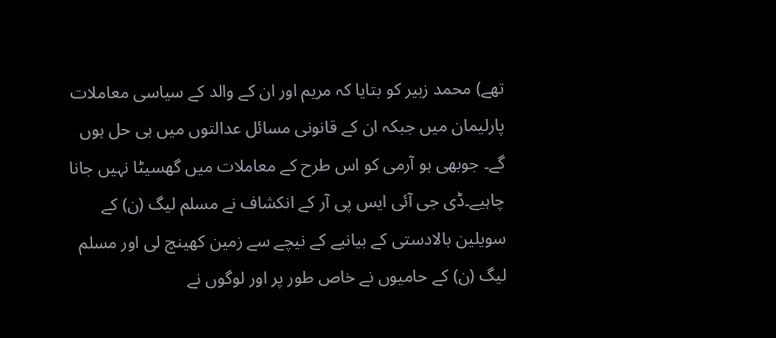تھے) محمد زبیر کو بتایا کہ مریم اور ان کے والد کے سیاسی معاملات پارلیمان میں جبکہ ان کے قانونی مسائل عدالتوں میں ہی حل ہوں گے۔ جوبھی ہو آرمی کو اس طرح کے معاملات میں گھسیٹا نہیں جانا چاہیے۔ڈی جی آئی ایس پی آر کے انکشاف نے مسلم لیگ (ن) کے سویلین بالادستی کے بیانیے کے نیچے سے زمین کھینچ لی اور مسلم لیگ (ن) کے حامیوں نے خاص طور پر اور لوگوں نے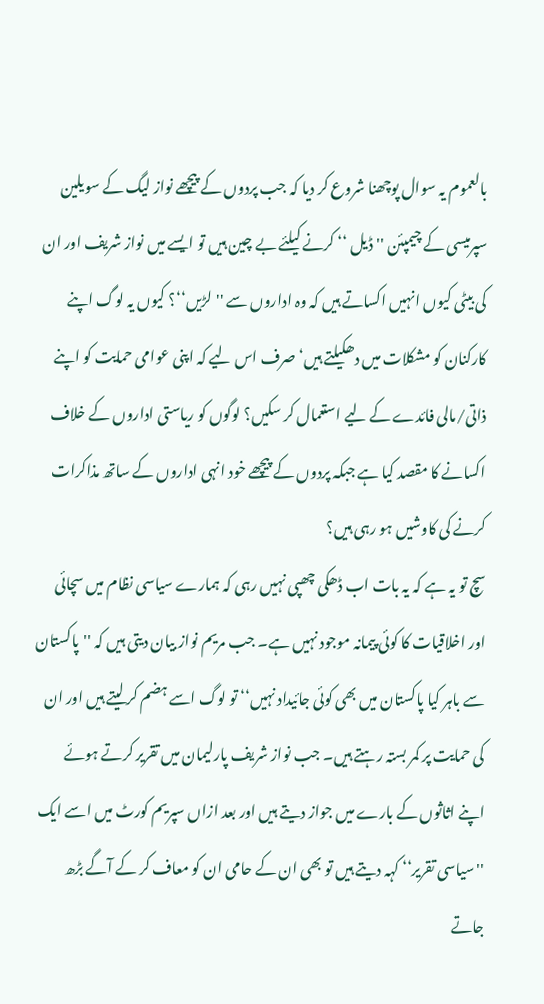بالعموم یہ سوال پوچھنا شروع کر دیا کہ جب پردوں کے پیچھے نواز لیگ کے سویلین سپرمیسی کے چیمپئن ''ڈیل ‘‘ کرنے کیلئے بے چین ہیں تو ایسے میں نواز شریف اور ان کی بیٹی کیوں انہیں اکساتے ہیں کہ وہ اداروں سے ''لڑیں‘‘؟ کیوں یہ لوگ اپنے کارکنان کو مشکلات میں دھکیلتے ہیں‘ صرف اس لیے کہ اپنی عوامی حمایت کو اپنے ذاتی/مالی فائدے کے لیے استعمال کر سکیں؟ لوگوں کو ریاستی اداروں کے خلاف اکسانے کا مقصد کیا ہے جبکہ پردوں کے پیچھے خود انہی اداروں کے ساتھ مذاکرات کرنے کی کاوشیں ہو رہی ہیں؟
سچ تو یہ ہے کہ یہ بات اب ڈھکی چھپی نہیں رہی کہ ہمارے سیاسی نظام میں سچائی اور اخلاقیات کا کوئی پیمانہ موجود نہیں ہے۔ جب مریم نواز بیان دیتی ہیں کہ ''پاکستان سے باہر کیا پاکستان میں بھی کوئی جائیداد نہیں‘‘ تو لوگ اسے ہضم کر لیتے ہیں اور ان کی حمایت پر کمر بستہ رہتے ہیں۔ جب نواز شریف پارلیمان میں تقریر کرتے ہوئے اپنے اثاثوں کے بارے میں جواز دیتے ہیں اور بعد ازاں سپریم کورٹ میں اسے ایک ''سیاسی تقریر‘‘ کہہ دیتے ہیں تو بھی ان کے حامی ان کو معاف کر کے آگے بڑھ جاتے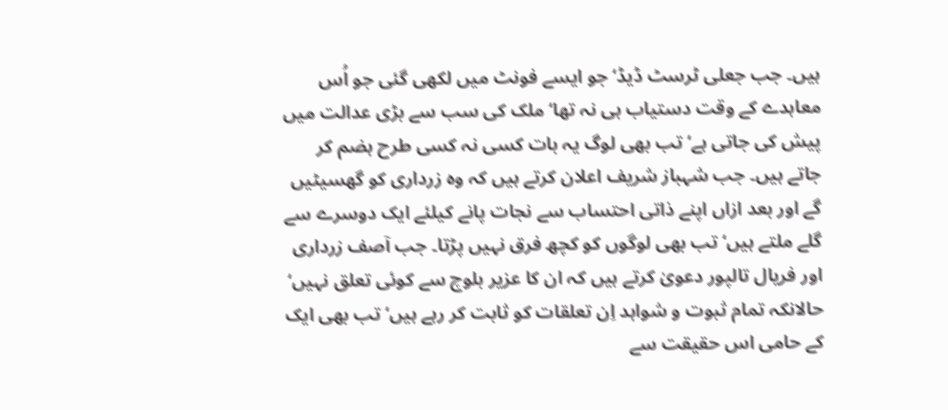ہیں۔ جب جعلی ٹرسٹ ڈیڈ‘ جو ایسے فونٹ میں لکھی گئی جو اُس معاہدے کے وقت دستیاب ہی نہ تھا‘ ملک کی سب سے بڑی عدالت میں پیش کی جاتی ہے‘ تب بھی لوگ یہ بات کسی نہ کسی طرح ہضم کر جاتے ہیں۔ جب شہباز شریف اعلان کرتے ہیں کہ وہ زرداری کو گھسیٹیں گے اور بعد ازاں اپنے ذاتی احتساب سے نجات پانے کیلئے ایک دوسرے سے گلے ملتے ہیں‘ تب بھی لوگوں کو کچھ فرق نہیں پڑتا۔ جب آصف زرداری اور فریال تالپور دعویٰ کرتے ہیں کہ ان کا عزیر بلوچ سے کوئی تعلق نہیں‘ حالانکہ تمام ثبوت و شواہد اِن تعلقات کو ثابت کر رہے ہیں‘ تب بھی ایک کے حامی اس حقیقت سے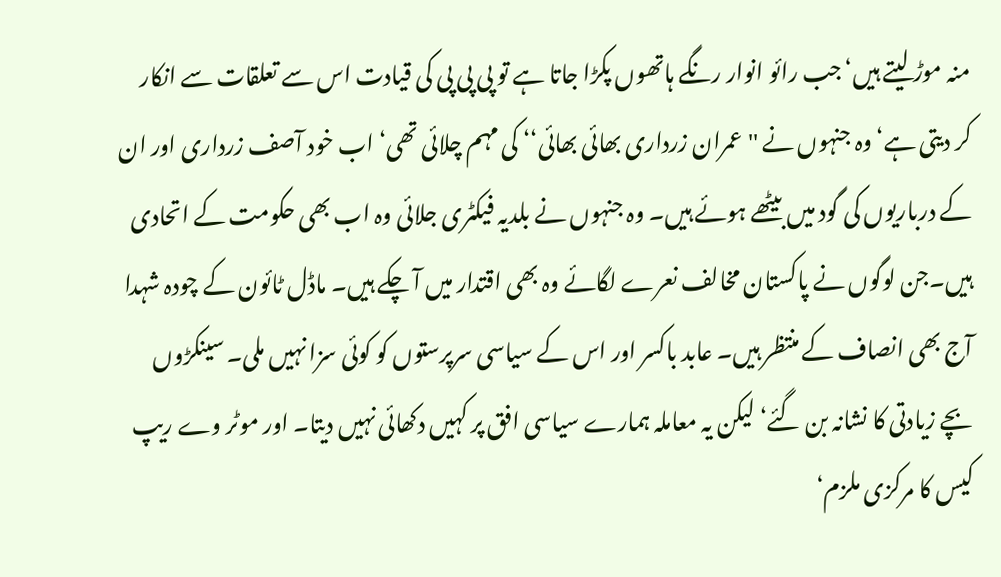منہ موڑ لیتے ہیں‘جب رائو انوار رنگے ہاتھوں پکڑا جاتا ہے تو پی پی پی کی قیادت اس سے تعلقات سے انکار کر دیتی ہے‘ وہ جنہوں نے ''عمران زرداری بھائی بھائی‘‘ کی مہم چلائی تھی‘ اب خود آصف زرداری اور ان کے درباریوں کی گود میں بیٹھے ہوئے ہیں۔ وہ جنہوں نے بلدیہ فیکٹری جلائی وہ اب بھی حکومت کے اتحادی ہیں۔جن لوگوں نے پاکستان مخالف نعرے لگائے وہ بھی اقتدار میں آ چکے ہیں۔ ماڈل ٹائون کے چودہ شہدا آج بھی انصاف کے منتظر ہیں۔ عابد باکسر اور اس کے سیاسی سرپرستوں کو کوئی سزا نہیں ملی۔ سینکڑوں بچے زیادتی کا نشانہ بن گئے‘ لیکن یہ معاملہ ہمارے سیاسی افق پر کہیں دکھائی نہیں دیتا۔ اور موٹر وے ریپ کیس کا مرکزی ملزم‘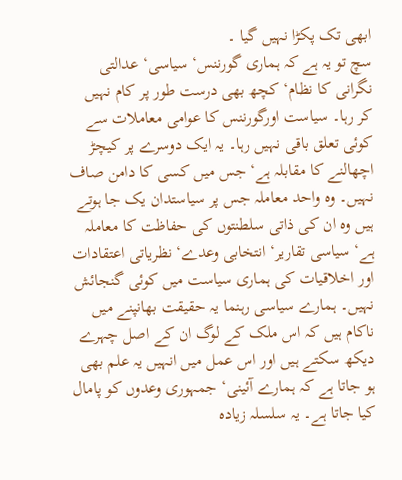ابھی تک پکڑا نہیں گیا ۔
سچ تو یہ ہے کہ ہماری گورننس‘ سیاسی‘ عدالتی نگرانی کا نظام‘ کچھ بھی درست طور پر کام نہیں کر رہا۔ سیاست اورگورننس کا عوامی معاملات سے کوئی تعلق باقی نہیں رہا۔ یہ ایک دوسرے پر کیچڑ اچھالنے کا مقابلہ ہے‘ جس میں کسی کا دامن صاف نہیں۔ وہ واحد معاملہ جس پر سیاستدان یک جا ہوتے ہیں وہ ان کی ذاتی سلطنتوں کی حفاظت کا معاملہ ہے‘ سیاسی تقاریر‘ انتخابی وعدے‘ نظریاتی اعتقادات اور اخلاقیات کی ہماری سیاست میں کوئی گنجائش نہیں۔ ہمارے سیاسی رہنما یہ حقیقت بھانپنے میں ناکام ہیں کہ اس ملک کے لوگ ان کے اصل چہرے دیکھ سکتے ہیں اور اس عمل میں انہیں یہ علم بھی ہو جاتا ہے کہ ہمارے آئینی‘ جمہوری وعدوں کو پامال کیا جاتا ہے۔ یہ سلسلہ زیادہ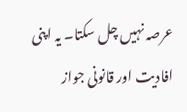عرصہ نہیں چل سکتا۔ یہ اپنی افادیت اور قانونی جواز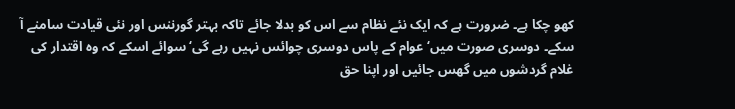کھو چکا ہے۔ ضرورت ہے کہ ایک نئے نظام سے اس کو بدلا جائے تاکہ بہتر گورننس اور نئی قیادت سامنے آ سکے۔ دوسری صورت میں‘ عوام کے پاس دوسری چوائس نہیں رہے گی‘ سوائے اسکے کہ وہ اقتدار کی غلام گردشوں میں گھس جائیں اور اپنا حق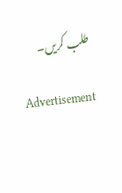طلب کریں۔

Advertisement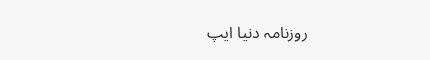روزنامہ دنیا ایپ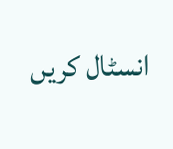انسٹال کریں